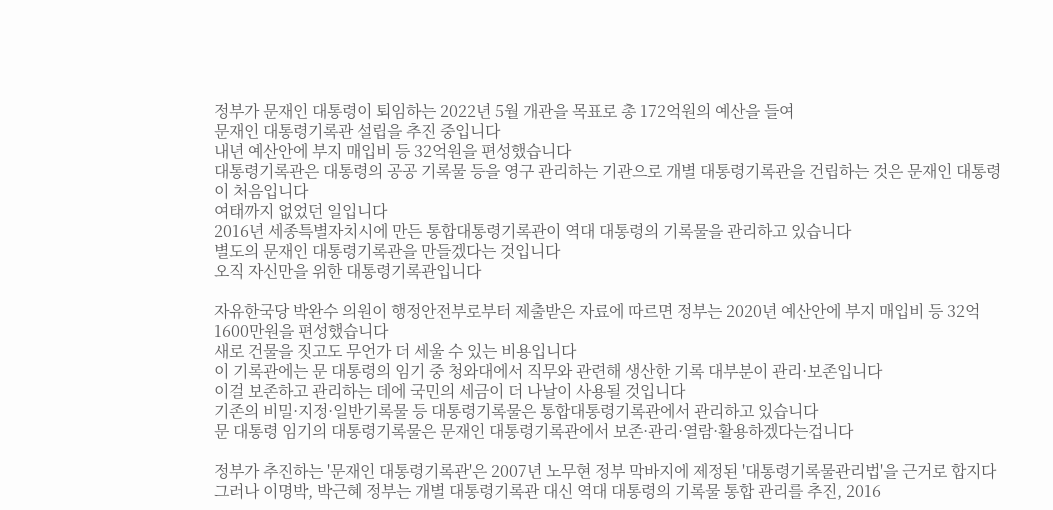정부가 문재인 대통령이 퇴임하는 2022년 5월 개관을 목표로 총 172억원의 예산을 들여
문재인 대통령기록관 설립을 추진 중입니다
내년 예산안에 부지 매입비 등 32억원을 편성했습니다
대통령기록관은 대통령의 공공 기록물 등을 영구 관리하는 기관으로 개별 대통령기록관을 건립하는 것은 문재인 대통령이 처음입니다
여태까지 없었던 일입니다
2016년 세종특별자치시에 만든 통합대통령기록관이 역대 대통령의 기록물을 관리하고 있습니다
별도의 문재인 대통령기록관을 만들겠다는 것입니다
오직 자신만을 위한 대통령기록관입니다

자유한국당 박완수 의원이 행정안전부로부터 제출받은 자료에 따르면 정부는 2020년 예산안에 부지 매입비 등 32억1600만원을 편성했습니다
새로 건물을 짓고도 무언가 더 세울 수 있는 비용입니다
이 기록관에는 문 대통령의 임기 중 청와대에서 직무와 관련해 생산한 기록 대부분이 관리·보존입니다
이걸 보존하고 관리하는 데에 국민의 세금이 더 나날이 사용될 것입니다
기존의 비밀·지정·일반기록물 등 대통령기록물은 통합대통령기록관에서 관리하고 있습니다
문 대통령 임기의 대통령기록물은 문재인 대통령기록관에서 보존·관리·열람·활용하겠다는겁니다

정부가 추진하는 '문재인 대통령기록관'은 2007년 노무현 정부 막바지에 제정된 '대통령기록물관리법'을 근거로 합지다
그러나 이명박, 박근혜 정부는 개별 대통령기록관 대신 역대 대통령의 기록물 통합 관리를 추진, 2016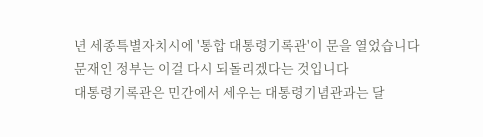년 세종특별자치시에 '통합 대통령기록관'이 문을 열었습니다
문재인 정부는 이걸 다시 되돌리겠다는 것입니다
대통령기록관은 민간에서 세우는 대통령기념관과는 달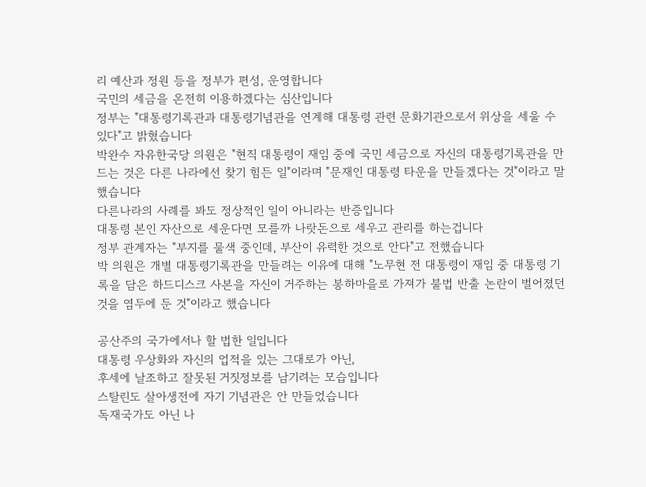리 예산과 정원 등을 정부가 편성, 운영합니다
국민의 세금을 온전히 이용하겠다는 심산입니다
정부는 "대통령기록관과 대통령기념관을 연계해 대통령 관련 문화기관으로서 위상을 세울 수 있다"고 밝혔습니다
박완수 자유한국당 의원은 "현직 대통령이 재임 중에 국민 세금으로 자신의 대통령기록관을 만드는 것은 다른 나라에선 찾기 힘든 일"이라며 "문재인 대통령 타운을 만들겠다는 것"이라고 말했습니다
다른나라의 사례를 봐도 정상적인 일이 아니라는 반증입니다
대통령 본인 자산으로 세운다면 모를까 나랏돈으로 세우고 관리를 하는겁니다
정부 관계자는 "부지를 물색 중인데, 부산이 유력한 것으로 안다"고 전했습니다
박 의원은 개별 대통령기록관을 만들려는 이유에 대해 "노무현 전 대통령이 재임 중 대통령 기록을 담은 하드디스크 사본을 자신이 거주하는 봉하마을로 가져가 불법 반출 논란이 벌어졌던 것을 염두에 둔 것"이라고 했습니다

공산주의 국가에서나 할 법한 일입니다
대통령 우상화와 자신의 업적을 있는 그대로가 아닌,
후세에 날조하고 잘못된 거짓정보를 남기려는 모습입니다
스탈린도 살아생전에 자기 기념관은 안 만들었습니다
독재국가도 아닌 나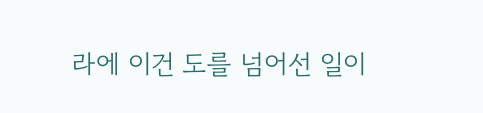라에 이건 도를 넘어선 일이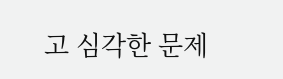고 심각한 문제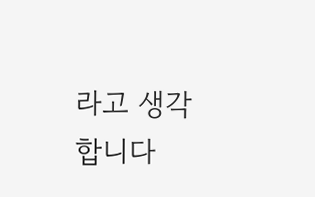라고 생각합니다